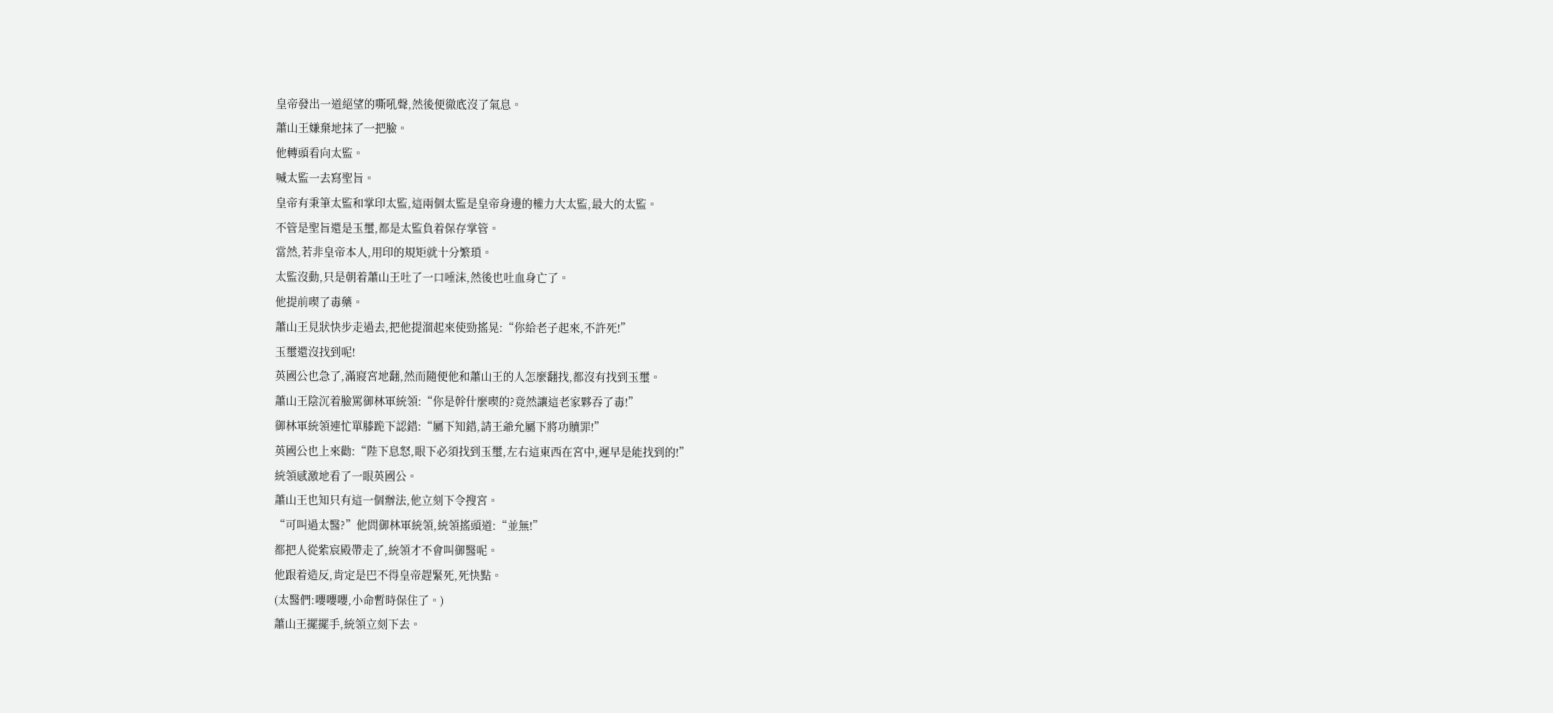皇帝發出一道絕望的嘶吼聲,然後便徹底沒了氣息。
蕭山王嫌棄地抹了一把臉。
他轉頭看向太監。
喊太監一去寫聖旨。
皇帝有秉筆太監和掌印太監,這兩個太監是皇帝身邊的權力大太監,最大的太監。
不管是聖旨還是玉璽,都是太監負着保存掌管。
當然,若非皇帝本人,用印的規矩就十分繁瑣。
太監沒動,只是朝着蕭山王吐了一口唾沫,然後也吐血身亡了。
他提前喫了毒藥。
蕭山王見狀快步走過去,把他提溜起來使勁搖晃:“你給老子起來,不許死!”
玉璽還沒找到呢!
英國公也急了,滿寢宮地翻,然而隨便他和蕭山王的人怎麼翻找,都沒有找到玉璽。
蕭山王陰沉着臉罵御林軍統領:“你是幹什麼喫的?竟然讓這老家夥吞了毒!”
御林軍統領連忙單膝跪下認錯:“屬下知錯,請王爺允屬下將功贖罪!”
英國公也上來勸:“陛下息怒,眼下必須找到玉璽,左右這東西在宮中,遲早是能找到的!”
統領感激地看了一眼英國公。
蕭山王也知只有這一個辦法,他立刻下令搜宮。
“可叫過太醫?”他問御林軍統領,統領搖頭道:“並無!”
都把人從紫宸殿帶走了,統領才不會叫御醫呢。
他跟着造反,肯定是巴不得皇帝趕緊死,死快點。
(太醫們:嚶嚶嚶,小命暫時保住了。)
蕭山王擺擺手,統領立刻下去。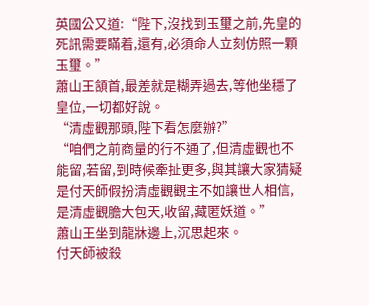英國公又道:“陛下,沒找到玉璽之前,先皇的死訊需要瞞着,還有,必須命人立刻仿照一顆玉璽。”
蕭山王頷首,最差就是糊弄過去,等他坐穩了皇位,一切都好說。
“清虛觀那頭,陛下看怎麼辦?”
“咱們之前商量的行不通了,但清虛觀也不能留,若留,到時候牽扯更多,與其讓大家猜疑是付天師假扮清虛觀觀主不如讓世人相信,是清虛觀膽大包天,收留,藏匿妖道。”
蕭山王坐到龍牀邊上,沉思起來。
付天師被殺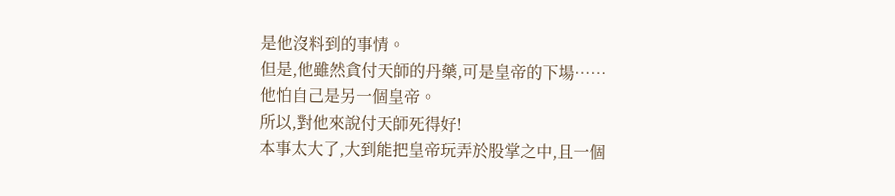是他沒料到的事情。
但是,他雖然貪付天師的丹藥,可是皇帝的下場……他怕自己是另一個皇帝。
所以,對他來說付天師死得好!
本事太大了,大到能把皇帝玩弄於股掌之中,且一個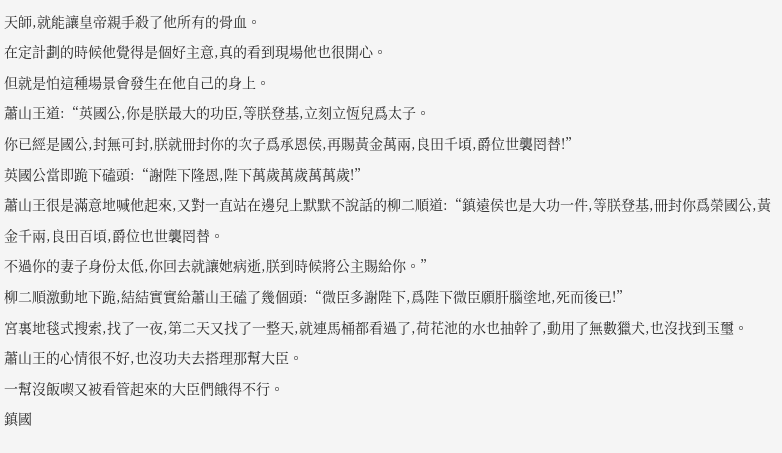天師,就能讓皇帝親手殺了他所有的骨血。
在定計劃的時候他覺得是個好主意,真的看到現場他也很開心。
但就是怕這種場景會發生在他自己的身上。
蕭山王道:“英國公,你是朕最大的功臣,等朕登基,立刻立恆兒爲太子。
你已經是國公,封無可封,朕就冊封你的次子爲承恩侯,再賜黃金萬兩,良田千頃,爵位世襲罔替!”
英國公當即跪下磕頭:“謝陛下隆恩,陛下萬歲萬歲萬萬歲!”
蕭山王很是滿意地喊他起來,又對一直站在邊兒上默默不說話的柳二順道:“鎮遠侯也是大功一件,等朕登基,冊封你爲榮國公,黃金千兩,良田百頃,爵位也世襲罔替。
不過你的妻子身份太低,你回去就讓她病逝,朕到時候將公主賜給你。”
柳二順激動地下跪,結結實實給蕭山王磕了幾個頭:“微臣多謝陛下,爲陛下微臣願肝腦塗地,死而後已!”
宮裏地毯式搜索,找了一夜,第二天又找了一整天,就連馬桶都看過了,荷花池的水也抽幹了,動用了無數獵犬,也沒找到玉璽。
蕭山王的心情很不好,也沒功夫去搭理那幫大臣。
一幫沒飯喫又被看管起來的大臣們餓得不行。
鎮國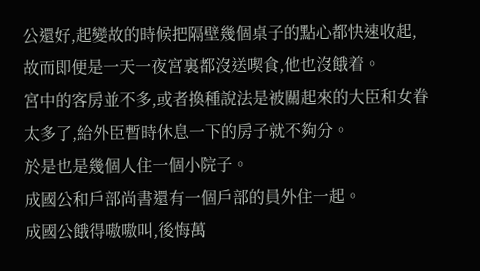公還好,起變故的時候把隔壁幾個桌子的點心都快速收起,故而即便是一天一夜宮裏都沒送喫食,他也沒餓着。
宮中的客房並不多,或者換種說法是被關起來的大臣和女眷太多了,給外臣暫時休息一下的房子就不夠分。
於是也是幾個人住一個小院子。
成國公和戶部尚書還有一個戶部的員外住一起。
成國公餓得嗷嗷叫,後悔萬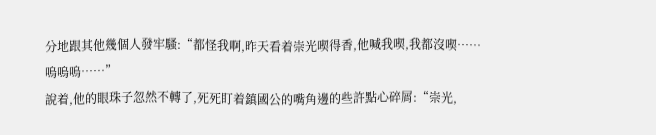分地跟其他幾個人發牢騷:“都怪我啊,昨天看着崇光喫得香,他喊我喫,我都沒喫……
嗚嗚嗚……”
說着,他的眼珠子忽然不轉了,死死盯着鎮國公的嘴角邊的些許點心碎屑:“崇光,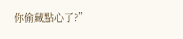你偷藏點心了?”